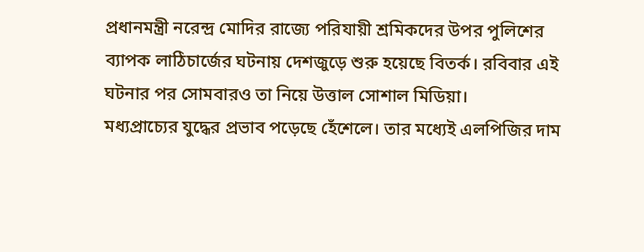প্রধানমন্ত্রী নরেন্দ্র মোদির রাজ্যে পরিযায়ী শ্রমিকদের উপর পুলিশের ব্যাপক লাঠিচার্জের ঘটনায় দেশজুড়ে শুরু হয়েছে বিতর্ক। রবিবার এই ঘটনার পর সোমবারও তা নিয়ে উত্তাল সোশাল মিডিয়া।
মধ্যপ্রাচ্যের যুদ্ধের প্রভাব পড়েছে হেঁশেলে। তার মধ্যেই এলপিজির দাম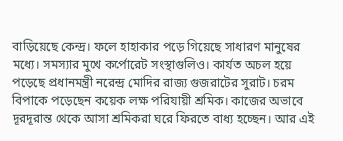বাড়িয়েছে কেন্দ্র। ফলে হাহাকার পড়ে গিয়েছে সাধারণ মানুষের মধ্যে। সমস্যার মুখে কর্পোরেট সংস্থাগুলিও। কার্যত অচল হয়ে পড়েছে প্রধানমন্ত্রী নরেন্দ্র মোদির রাজ্য গুজরাটের সুরাট। চরম বিপাকে পড়েছেন কয়েক লক্ষ পরিযায়ী শ্রমিক। কাজের অভাবে দূরদূরান্ত থেকে আসা শ্রমিকরা ঘরে ফিরতে বাধ্য হচ্ছেন। আর এই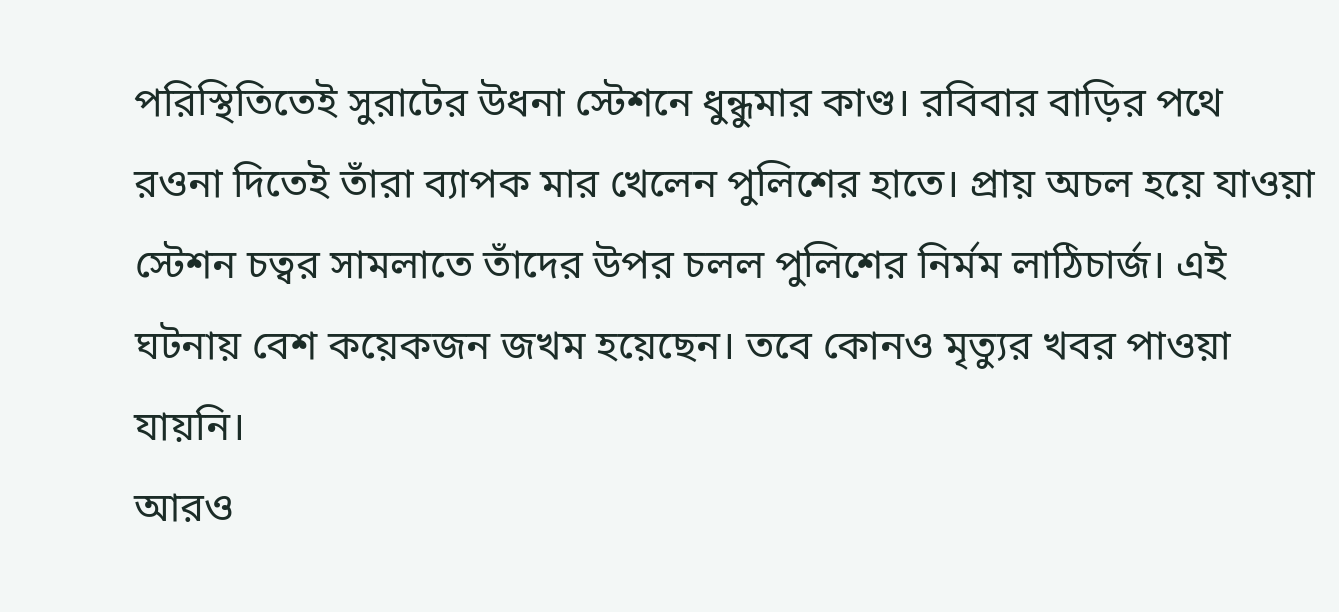পরিস্থিতিতেই সুরাটের উধনা স্টেশনে ধুন্ধুমার কাণ্ড। রবিবার বাড়ির পথে রওনা দিতেই তাঁরা ব্যাপক মার খেলেন পুলিশের হাতে। প্রায় অচল হয়ে যাওয়া স্টেশন চত্বর সামলাতে তাঁদের উপর চলল পুলিশের নির্মম লাঠিচার্জ। এই ঘটনায় বেশ কয়েকজন জখম হয়েছেন। তবে কোনও মৃত্যুর খবর পাওয়া যায়নি।
আরও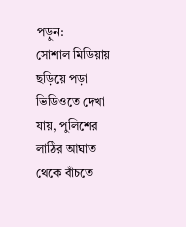পড়ুন:
সোশাল মিডিয়ায় ছড়িয়ে পড়া ভিডিওতে দেখা যায়, পুলিশের লাঠির আঘাত থেকে বাঁচতে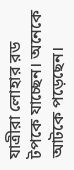যাত্রীরা লোহার রড টপকে যাচ্ছেন। অনেকে আটকে পড়েছেন।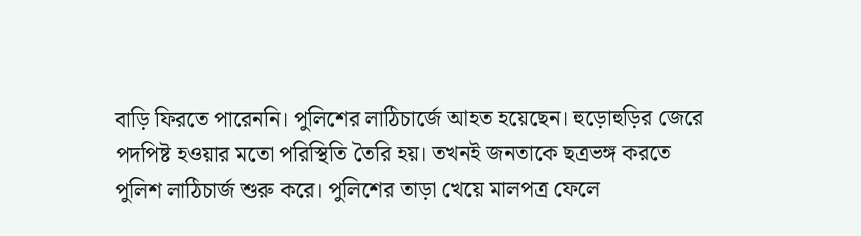বাড়ি ফিরতে পারেননি। পুলিশের লাঠিচার্জে আহত হয়েছেন। হুড়োহুড়ির জেরে পদপিষ্ট হওয়ার মতো পরিস্থিতি তৈরি হয়। তখনই জনতাকে ছত্রভঙ্গ করতে পুলিশ লাঠিচার্জ শুরু করে। পুলিশের তাড়া খেয়ে মালপত্র ফেলে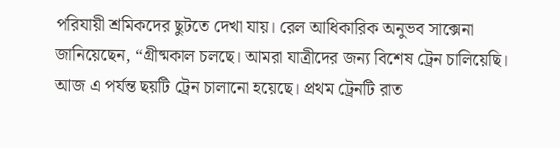পরিযায়ী শ্রমিকদের ছুটতে দেখা যায়। রেল আধিকারিক অনুভব সাক্সেনা জানিয়েছেন, “গ্রীষ্মকাল চলছে। আমরা যাত্রীদের জন্য বিশেষ ট্রেন চালিয়েছি। আজ এ পর্যন্ত ছয়টি ট্রেন চালানো হয়েছে। প্রথম ট্রেনটি রাত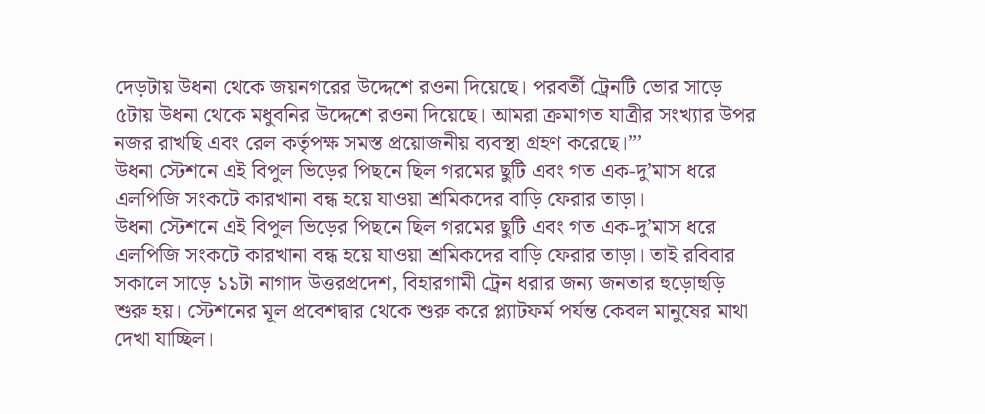দেড়টায় উধনা থেকে জয়নগরের উদ্দেশে রওনা দিয়েছে। পরবর্তী ট্রেনটি ভোর সাড়ে ৫টায় উধনা থেকে মধুবনির উদ্দেশে রওনা দিয়েছে। আমরা ক্রমাগত যাত্রীর সংখ্যার উপর নজর রাখছি এবং রেল কর্তৃপক্ষ সমস্ত প্রয়োজনীয় ব্যবস্থা গ্রহণ করেছে।”’
উধনা স্টেশনে এই বিপুল ভিড়ের পিছনে ছিল গরমের ছুটি এবং গত এক-দু’মাস ধরে এলপিজি সংকটে কারখানা বন্ধ হয়ে যাওয়া শ্রমিকদের বাড়ি ফেরার তাড়া।
উধনা স্টেশনে এই বিপুল ভিড়ের পিছনে ছিল গরমের ছুটি এবং গত এক-দু’মাস ধরে এলপিজি সংকটে কারখানা বন্ধ হয়ে যাওয়া শ্রমিকদের বাড়ি ফেরার তাড়া। তাই রবিবার সকালে সাড়ে ১১টা নাগাদ উত্তরপ্রদেশ, বিহারগামী ট্রেন ধরার জন্য জনতার হুড়োহুড়ি শুরু হয়। স্টেশনের মূল প্রবেশদ্বার থেকে শুরু করে প্ল্যাটফর্ম পর্যন্ত কেবল মানুষের মাথা দেখা যাচ্ছিল।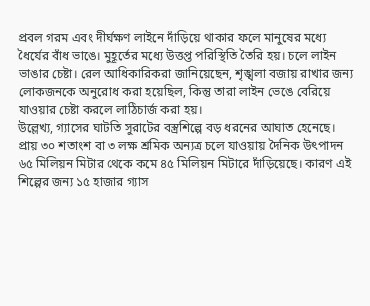প্রবল গরম এবং দীর্ঘক্ষণ লাইনে দাঁড়িয়ে থাকার ফলে মানুষের মধ্যে ধৈর্যের বাঁধ ভাঙে। মুহূর্তের মধ্যে উত্তপ্ত পরিস্থিতি তৈরি হয়। চলে লাইন ভাঙার চেষ্টা। রেল আধিকারিকরা জানিয়েছেন, শৃঙ্খলা বজায় রাখার জন্য লোকজনকে অনুরোধ করা হয়েছিল, কিন্তু তারা লাইন ভেঙে বেরিয়ে যাওয়ার চেষ্টা করলে লাঠিচার্জ করা হয়।
উল্লেখ্য, গ্যাসের ঘাটতি সুরাটের বস্ত্রশিল্পে বড় ধরনের আঘাত হেনেছে। প্রায় ৩০ শতাংশ বা ৩ লক্ষ শ্রমিক অন্যত্র চলে যাওয়ায় দৈনিক উৎপাদন ৬৫ মিলিয়ন মিটার থেকে কমে ৪৫ মিলিয়ন মিটারে দাঁড়িয়েছে। কারণ এই শিল্পের জন্য ১৫ হাজার গ্যাস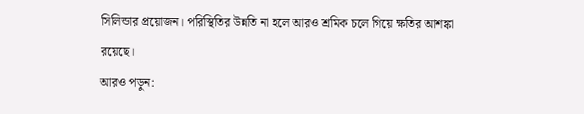সিলিন্ডার প্রয়োজন। পরিস্থিতির উন্নতি না হলে আরও শ্রমিক চলে গিয়ে ক্ষতির আশঙ্কা রয়েছে।
আরও পড়ুন: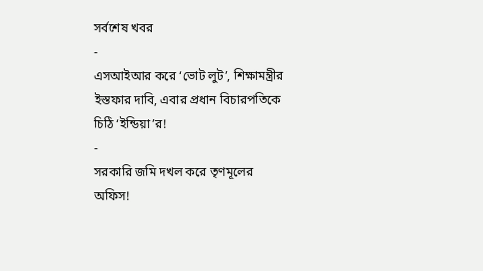সর্বশেষ খবর
-
এসআইআর করে ‘ভোট লুট’, শিক্ষামন্ত্রীর ইস্তফার দাবি, এবার প্রধান বিচারপতিকে চিঠি ‘ইন্ডিয়া’র!
-
সরকারি জমি দখল করে তৃণমূলের অফিস!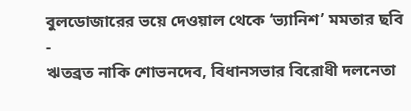বুলডোজারের ভয়ে দেওয়াল থেকে ‘ভ্যানিশ’ মমতার ছবি
-
ঋতব্রত নাকি শোভনদেব, বিধানসভার বিরোধী দলনেতা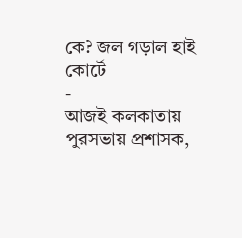কে? জল গড়াল হাই কোর্টে
-
আজই কলকাতায় পুরসভায় প্রশাসক,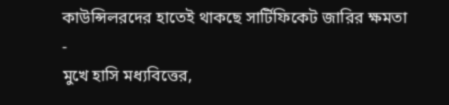কাউন্সিলরদের হাতেই থাকছে সার্টিফিকেট জারির ক্ষমতা
-
মুখে হাসি মধ্যবিত্তের,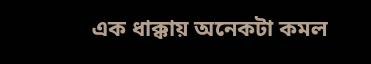এক ধাক্কায় অনেকটা কমল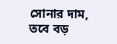সোনার দাম, তবে বড়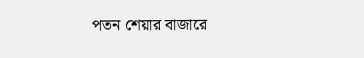পতন শেয়ার বাজারে